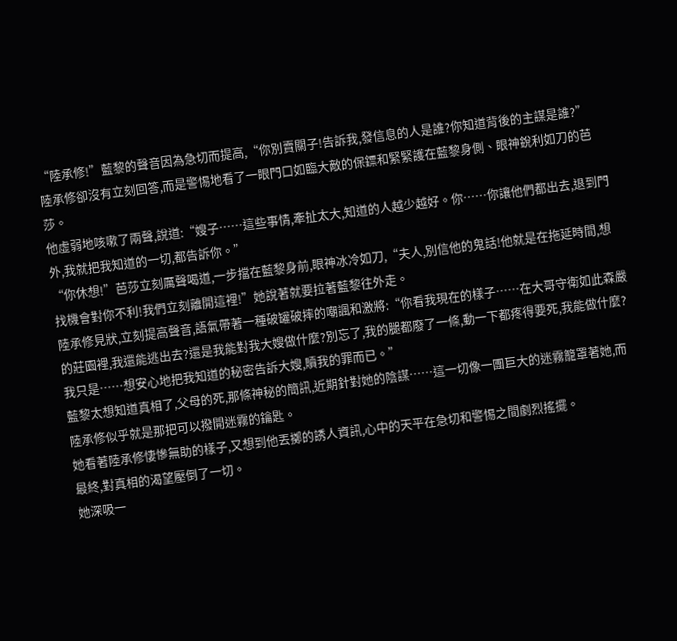“陸承修!”藍黎的聲音因為急切而提高,“你別賣關子!告訴我,發信息的人是誰?你知道背後的主謀是誰?”
陸承修卻沒有立刻回答,而是警惕地看了一眼門口如臨大敵的保鏢和緊緊護在藍黎身側、眼神銳利如刀的芭莎。
他虛弱地咳嗽了兩聲,說道:“嫂子……這些事情,牽扯太大,知道的人越少越好。你……你讓他們都出去,退到門外,我就把我知道的一切,都告訴你。”
“你休想!”芭莎立刻厲聲喝道,一步擋在藍黎身前,眼神冰冷如刀,“夫人,別信他的鬼話!他就是在拖延時間,想找機會對你不利!我們立刻離開這裡!”她說著就要拉著藍黎往外走。
陸承修見狀,立刻提高聲音,語氣帶著一種破罐破摔的嘲諷和激將:“你看我現在的樣子……在大哥守衛如此森嚴的莊園裡,我還能逃出去?還是我能對我大嫂做什麼?別忘了,我的腿都廢了一條,動一下都疼得要死,我能做什麼?我只是……想安心地把我知道的秘密告訴大嫂,贖我的罪而已。”
藍黎太想知道真相了,父母的死,那條神秘的簡訊,近期針對她的陰謀……這一切像一團巨大的迷霧籠罩著她,而陸承修似乎就是那把可以撥開迷霧的鑰匙。
她看著陸承修悽慘無助的樣子,又想到他丟擲的誘人資訊,心中的天平在急切和警惕之間劇烈搖擺。
最終,對真相的渴望壓倒了一切。
她深吸一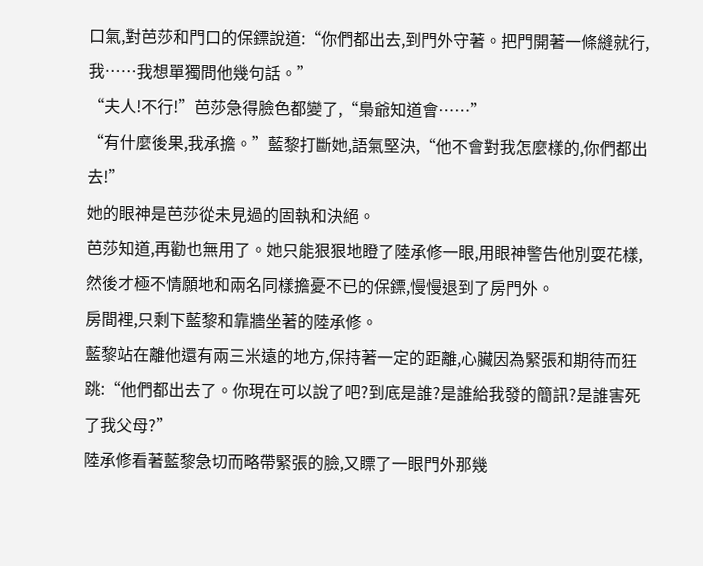口氣,對芭莎和門口的保鏢說道:“你們都出去,到門外守著。把門開著一條縫就行,我……我想單獨問他幾句話。”
“夫人!不行!”芭莎急得臉色都變了,“梟爺知道會……”
“有什麼後果,我承擔。”藍黎打斷她,語氣堅決,“他不會對我怎麼樣的,你們都出去!”
她的眼神是芭莎從未見過的固執和決絕。
芭莎知道,再勸也無用了。她只能狠狠地瞪了陸承修一眼,用眼神警告他別耍花樣,然後才極不情願地和兩名同樣擔憂不已的保鏢,慢慢退到了房門外。
房間裡,只剩下藍黎和靠牆坐著的陸承修。
藍黎站在離他還有兩三米遠的地方,保持著一定的距離,心臟因為緊張和期待而狂跳:“他們都出去了。你現在可以說了吧?到底是誰?是誰給我發的簡訊?是誰害死了我父母?”
陸承修看著藍黎急切而略帶緊張的臉,又瞟了一眼門外那幾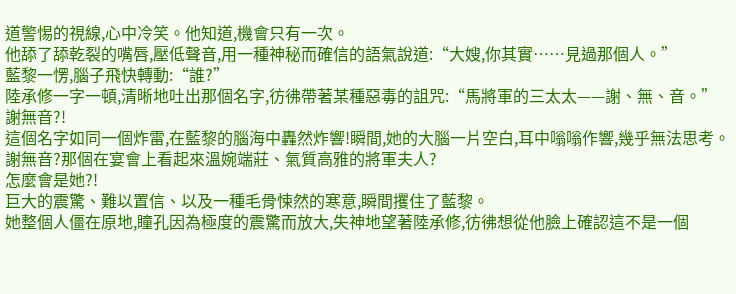道警惕的視線,心中冷笑。他知道,機會只有一次。
他舔了舔乾裂的嘴唇,壓低聲音,用一種神秘而確信的語氣說道:“大嫂,你其實……見過那個人。”
藍黎一愣,腦子飛快轉動:“誰?”
陸承修一字一頓,清晰地吐出那個名字,彷彿帶著某種惡毒的詛咒:“馬將軍的三太太——謝、無、音。”
謝無音?!
這個名字如同一個炸雷,在藍黎的腦海中轟然炸響!瞬間,她的大腦一片空白,耳中嗡嗡作響,幾乎無法思考。
謝無音?那個在宴會上看起來溫婉端莊、氣質高雅的將軍夫人?
怎麼會是她?!
巨大的震驚、難以置信、以及一種毛骨悚然的寒意,瞬間攫住了藍黎。
她整個人僵在原地,瞳孔因為極度的震驚而放大,失神地望著陸承修,彷彿想從他臉上確認這不是一個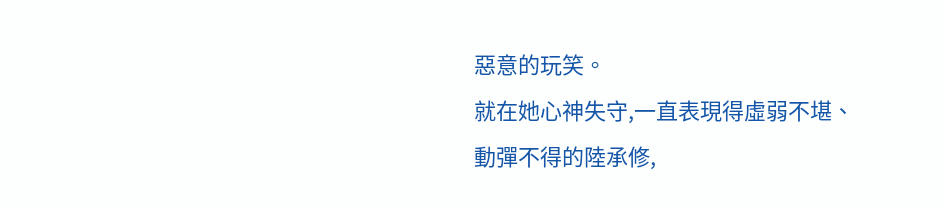惡意的玩笑。
就在她心神失守,一直表現得虛弱不堪、動彈不得的陸承修,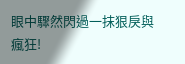眼中驟然閃過一抹狠戾與瘋狂!